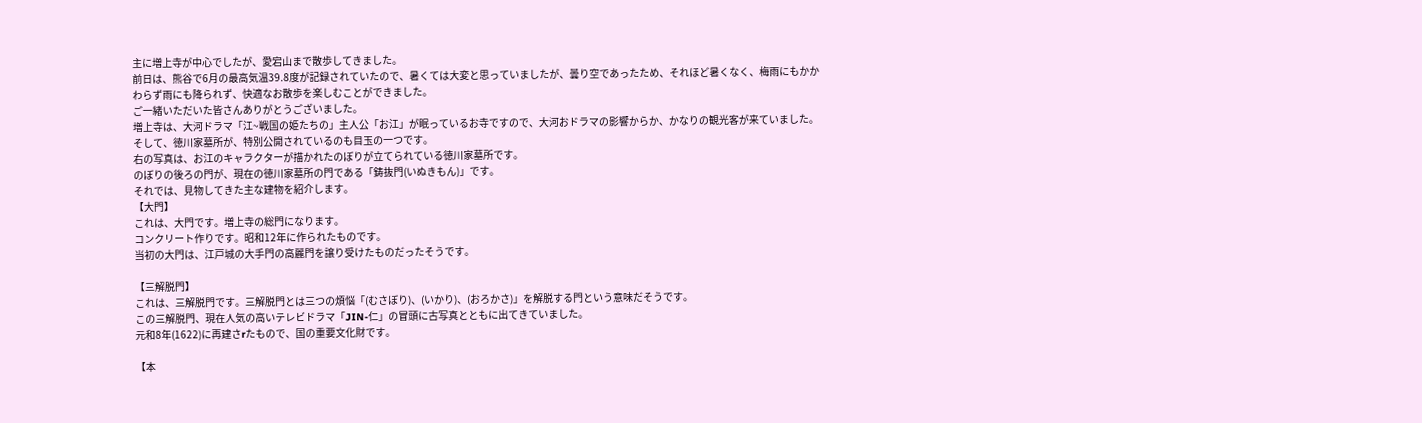主に増上寺が中心でしたが、愛宕山まで散歩してきました。
前日は、熊谷で6月の最高気温39.8度が記録されていたので、暑くては大変と思っていましたが、曇り空であったため、それほど暑くなく、梅雨にもかかわらず雨にも降られず、快適なお散歩を楽しむことができました。
ご一緒いただいた皆さんありがとうございました。
増上寺は、大河ドラマ「江~戦国の姫たちの」主人公「お江」が眠っているお寺ですので、大河おドラマの影響からか、かなりの観光客が来ていました。そして、徳川家墓所が、特別公開されているのも目玉の一つです。
右の写真は、お江のキャラクターが描かれたのぼりが立てられている徳川家墓所です。
のぼりの後ろの門が、現在の徳川家墓所の門である「鋳抜門(いぬきもん)」です。
それでは、見物してきた主な建物を紹介します。
【大門】
これは、大門です。増上寺の総門になります。
コンクリート作りです。昭和12年に作られたものです。
当初の大門は、江戸城の大手門の高麗門を譲り受けたものだったそうです。

【三解脱門】
これは、三解脱門です。三解脱門とは三つの煩悩「(むさぼり)、(いかり)、(おろかさ)」を解脱する門という意味だそうです。
この三解脱門、現在人気の高いテレビドラマ「JIN-仁」の冒頭に古写真とともに出てきていました。
元和8年(1622)に再建さrたもので、国の重要文化財です。

【本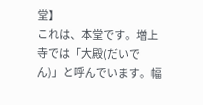堂】
これは、本堂です。増上寺では「大殿(だいでん)」と呼んでいます。幅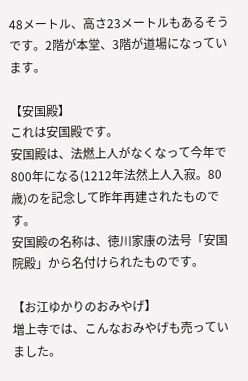48メートル、高さ23メートルもあるそうです。2階が本堂、3階が道場になっています。

【安国殿】
これは安国殿です。
安国殿は、法燃上人がなくなって今年で800年になる(1212年法然上人入寂。80歳)のを記念して昨年再建されたものです。
安国殿の名称は、徳川家康の法号「安国院殿」から名付けられたものです。

【お江ゆかりのおみやげ】
増上寺では、こんなおみやげも売っていました。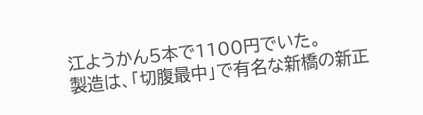江ようかん5本で1100円でいた。
製造は、「切腹最中」で有名な新橋の新正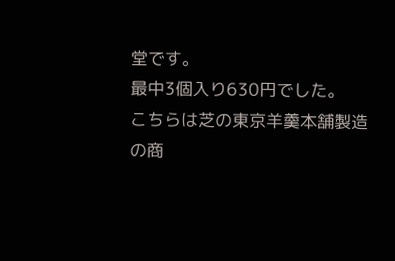堂です。
最中3個入り630円でした。
こちらは芝の東京羊羹本舗製造の商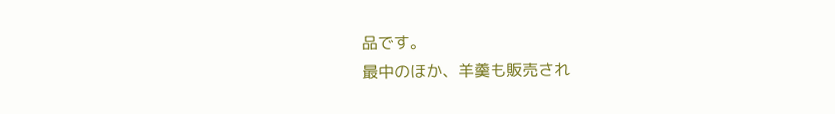品です。
最中のほか、羊羹も販売され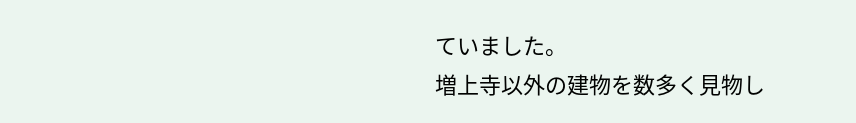ていました。
増上寺以外の建物を数多く見物し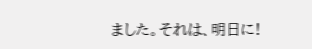ました。それは、明日に!